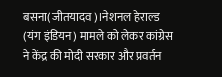बसना(जीतयादव)।नेशनल हेराल्ड (यंग इंडियन) मामले को लेकर कांग्रेस ने केंद्र की मोदी सरकार और प्रवर्तन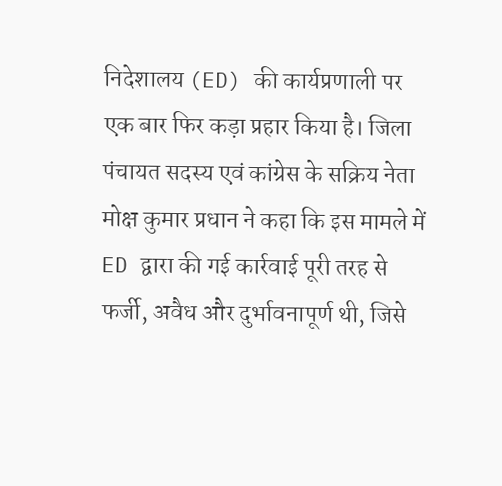निदेशालय (ED) की कार्यप्रणाली पर एक बार फिर कड़ा प्रहार किया है। जिला पंचायत सदस्य एवं कांग्रेस के सक्रिय नेता मोक्ष कुमार प्रधान ने कहा कि इस मामले में ED द्वारा की गई कार्रवाई पूरी तरह से फर्जी, अवैध और दुर्भावनापूर्ण थी, जिसे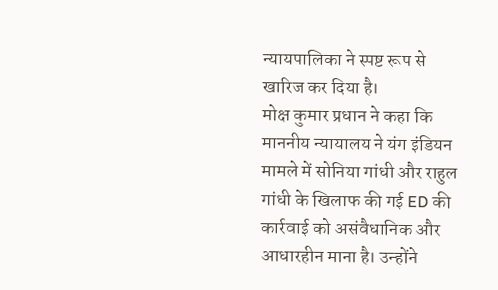न्यायपालिका ने स्पष्ट रूप से खारिज कर दिया है।
मोक्ष कुमार प्रधान ने कहा कि माननीय न्यायालय ने यंग इंडियन मामले में सोनिया गांधी और राहुल गांधी के खिलाफ की गई ED की कार्रवाई को असंवैधानिक और आधारहीन माना है। उन्होंने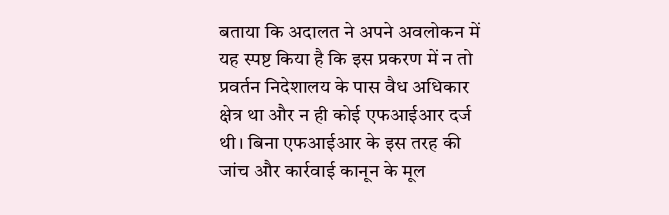बताया कि अदालत ने अपने अवलोकन में यह स्पष्ट किया है कि इस प्रकरण में न तो प्रवर्तन निदेशालय के पास वैध अधिकार क्षेत्र था और न ही कोई एफआईआर दर्ज थी। बिना एफआईआर के इस तरह की जांच और कार्रवाई कानून के मूल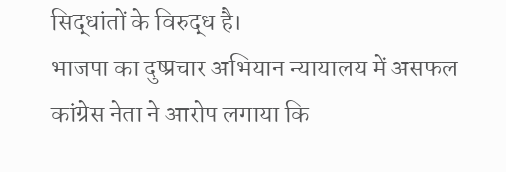सिद्धांतों के विरुद्ध है।
भाजपा का दुष्प्रचार अभियान न्यायालय में असफल
कांग्रेस नेता ने आरोप लगाया कि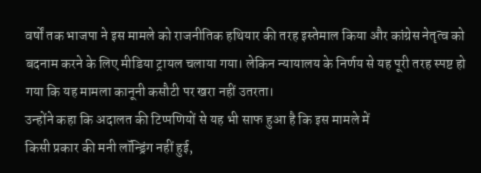वर्षों तक भाजपा ने इस मामले को राजनीतिक हथियार की तरह इस्तेमाल किया और कांग्रेस नेतृत्व को बदनाम करने के लिए मीडिया ट्रायल चलाया गया। लेकिन न्यायालय के निर्णय से यह पूरी तरह स्पष्ट हो गया कि यह मामला कानूनी कसौटी पर खरा नहीं उतरता।
उन्होंने कहा कि अदालत की टिप्पणियों से यह भी साफ हुआ है कि इस मामले में
किसी प्रकार की मनी लॉन्ड्रिंग नहीं हुई,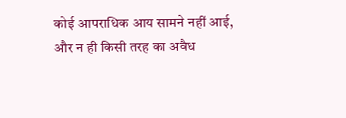कोई आपराधिक आय सामने नहीं आई,
और न ही किसी तरह का अवैध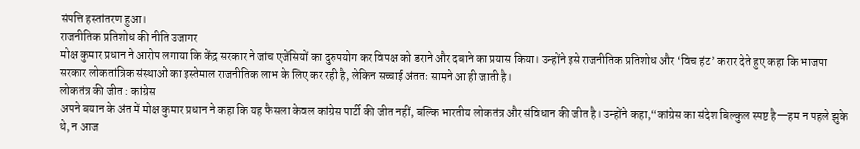संपत्ति हस्तांतरण हुआ।
राजनीतिक प्रतिशोध की नीति उजागर
मोक्ष कुमार प्रधान ने आरोप लगाया कि केंद्र सरकार ने जांच एजेंसियों का दुरुपयोग कर विपक्ष को डराने और दबाने का प्रयास किया। उन्होंने इसे राजनीतिक प्रतिशोध और ‘विच हंट’ करार देते हुए कहा कि भाजपा सरकार लोकतांत्रिक संस्थाओं का इस्तेमाल राजनीतिक लाभ के लिए कर रही है, लेकिन सच्चाई अंततः सामने आ ही जाती है।
लोकतंत्र की जीत : कांग्रेस
अपने बयान के अंत में मोक्ष कुमार प्रधान ने कहा कि यह फैसला केवल कांग्रेस पार्टी की जीत नहीं, बल्कि भारतीय लोकतंत्र और संविधान की जीत है। उन्होंने कहा,“कांग्रेस का संदेश बिल्कुल स्पष्ट है—हम न पहले झुके थे, न आज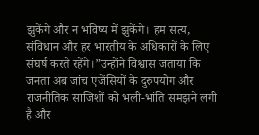झुकेंगे और न भविष्य में झुकेंगे। हम सत्य, संविधान और हर भारतीय के अधिकारों के लिए संघर्ष करते रहेंगे।”उन्होंने विश्वास जताया कि जनता अब जांच एजेंसियों के दुरुपयोग और राजनीतिक साजिशों को भली-भांति समझने लगी है और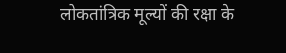लोकतांत्रिक मूल्यों की रक्षा के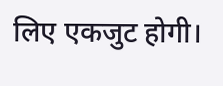लिए एकजुट होगी।